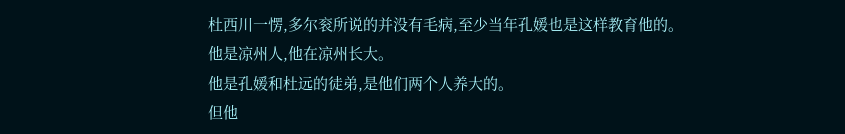杜西川一愣,多尔衮所说的并没有毛病,至少当年孔媛也是这样教育他的。
他是凉州人,他在凉州长大。
他是孔媛和杜远的徒弟,是他们两个人养大的。
但他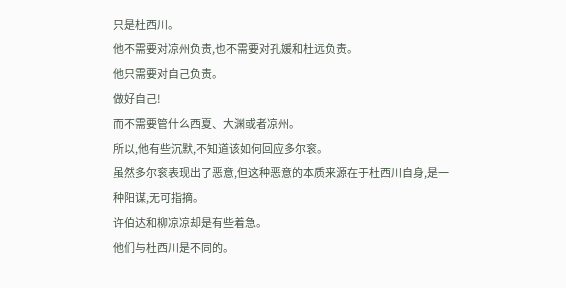只是杜西川。
他不需要对凉州负责,也不需要对孔媛和杜远负责。
他只需要对自己负责。
做好自己!
而不需要管什么西夏、大渊或者凉州。
所以,他有些沉默,不知道该如何回应多尔衮。
虽然多尔衮表现出了恶意,但这种恶意的本质来源在于杜西川自身,是一种阳谋,无可指摘。
许伯达和柳凉凉却是有些着急。
他们与杜西川是不同的。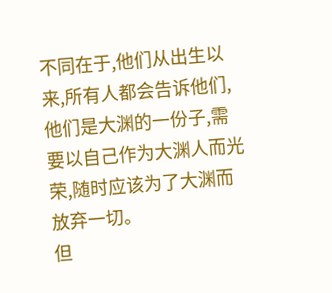不同在于,他们从出生以来,所有人都会告诉他们,他们是大渊的一份子,需要以自己作为大渊人而光荣,随时应该为了大渊而放弃一切。
但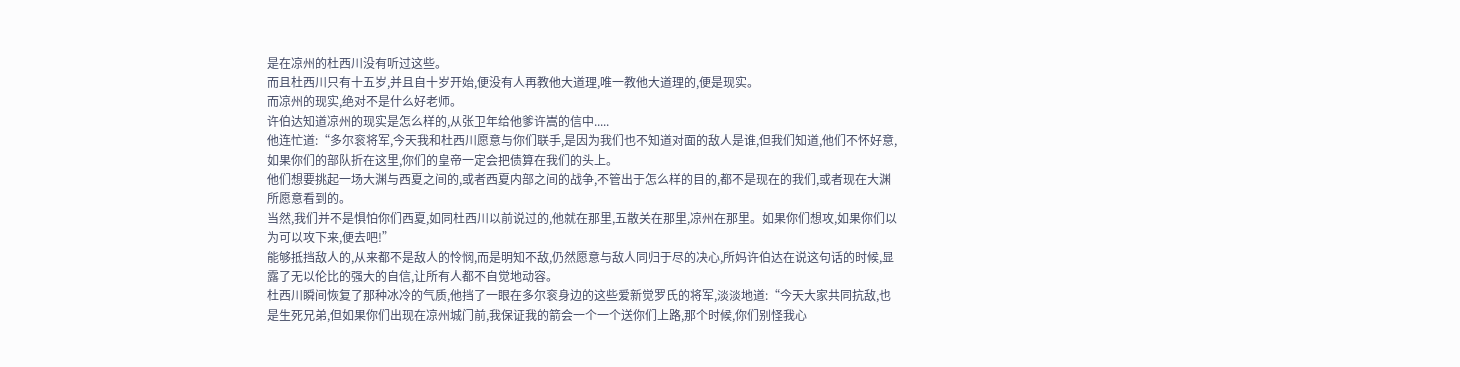是在凉州的杜西川没有听过这些。
而且杜西川只有十五岁,并且自十岁开始,便没有人再教他大道理,唯一教他大道理的,便是现实。
而凉州的现实,绝对不是什么好老师。
许伯达知道凉州的现实是怎么样的,从张卫年给他爹许嵩的信中.....
他连忙道:“多尔衮将军,今天我和杜西川愿意与你们联手,是因为我们也不知道对面的敌人是谁,但我们知道,他们不怀好意,如果你们的部队折在这里,你们的皇帝一定会把债算在我们的头上。
他们想要挑起一场大渊与西夏之间的,或者西夏内部之间的战争,不管出于怎么样的目的,都不是现在的我们,或者现在大渊所愿意看到的。
当然,我们并不是惧怕你们西夏,如同杜西川以前说过的,他就在那里,五散关在那里,凉州在那里。如果你们想攻,如果你们以为可以攻下来,便去吧!”
能够抵挡敌人的,从来都不是敌人的怜悯,而是明知不敌,仍然愿意与敌人同归于尽的决心,所妈许伯达在说这句话的时候,显露了无以伦比的强大的自信,让所有人都不自觉地动容。
杜西川瞬间恢复了那种冰冷的气质,他挡了一眼在多尔衮身边的这些爱新觉罗氏的将军,淡淡地道:“今天大家共同抗敌,也是生死兄弟,但如果你们出现在凉州城门前,我保证我的箭会一个一个送你们上路,那个时候,你们别怪我心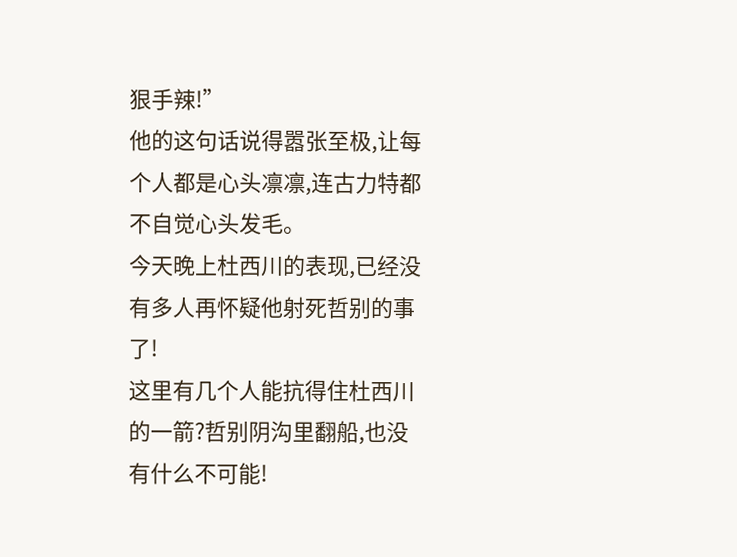狠手辣!”
他的这句话说得嚣张至极,让每个人都是心头凛凛,连古力特都不自觉心头发毛。
今天晚上杜西川的表现,已经没有多人再怀疑他射死哲别的事了!
这里有几个人能抗得住杜西川的一箭?哲别阴沟里翻船,也没有什么不可能!